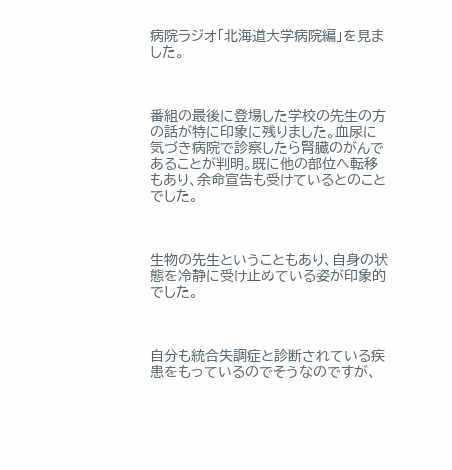病院ラジオ「北海道大学病院編」を見ました。



番組の最後に登場した学校の先生の方の話が特に印象に残りました。血尿に気づき病院で診察したら腎臓のがんであることが判明。既に他の部位へ転移もあり、余命宣告も受けているとのことでした。



生物の先生ということもあり、自身の状態を冷静に受け止めている姿が印象的でした。



自分も統合失調症と診断されている疾患をもっているのでそうなのですが、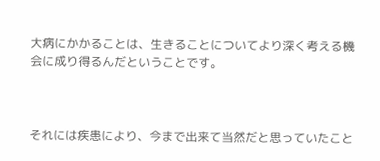大病にかかることは、生きることについてより深く考える機会に成り得るんだということです。



それには疾患により、今まで出来て当然だと思っていたこと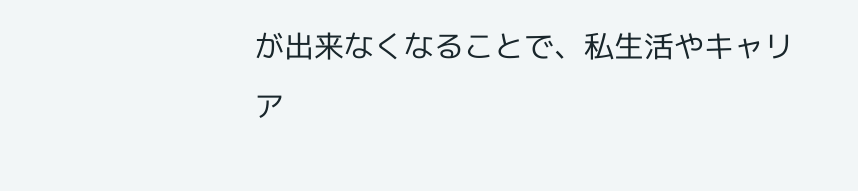が出来なくなることで、私生活やキャリア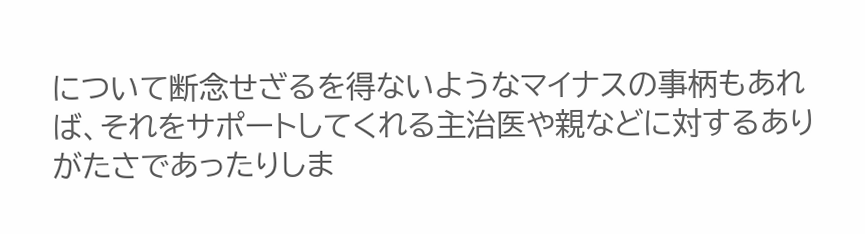について断念せざるを得ないようなマイナスの事柄もあれば、それをサポートしてくれる主治医や親などに対するありがたさであったりしま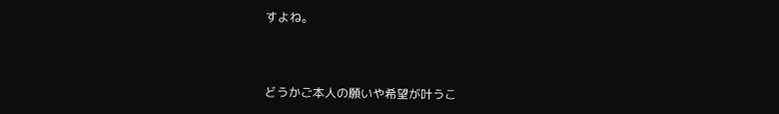すよね。



どうかご本人の願いや希望が叶うこ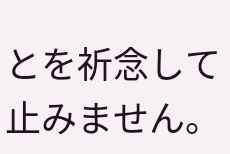とを祈念して止みません。